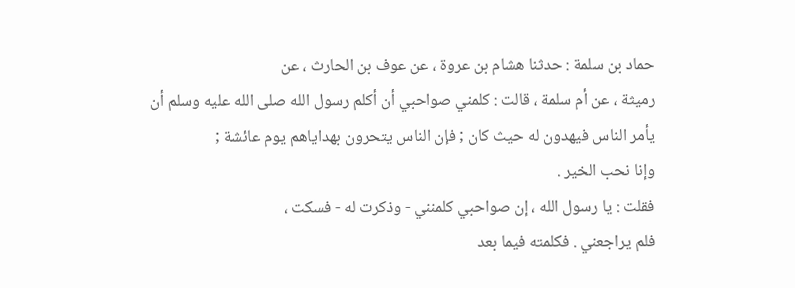حماد بن سلمة : حدثنا هشام بن عروة ، عن عوف بن الحارث ، عن
رميثة ، عن أم سلمة ، قالت : كلمني صواحبي أن أكلم رسول الله صلى الله عليه وسلم أن
يأمر الناس فيهدون له حيث كان ; فإن الناس يتحرون بهداياهم يوم عائشة ;
وإنا نحب الخير .
فقلت : يا رسول الله ، إن صواحبي كلمنني - وذكرت له - فسكت ،
فلم يراجعني . فكلمته فيما بعد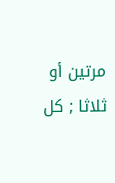مرتين أو ثلاثا ; كل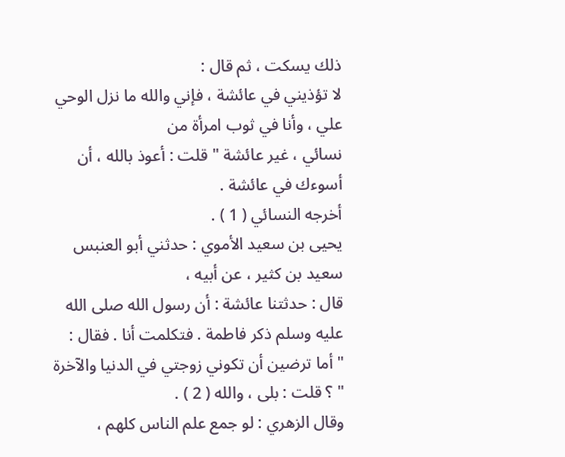ذلك يسكت ، ثم قال :
لا تؤذيني في عائشة ، فإني والله ما نزل الوحي علي ، وأنا في ثوب امرأة من
نسائي ، غير عائشة " قلت : أعوذ بالله ، أن أسوءك في عائشة .
أخرجه النسائي ( 1 ) .
يحيى بن سعيد الأموي : حدثني أبو العنبس سعيد بن كثير ، عن أبيه ،
قال : حدثتنا عائشة : أن رسول الله صلى الله عليه وسلم ذكر فاطمة . فتكلمت أنا . فقال :
" أما ترضين أن تكوني زوجتي في الدنيا والآخرة " ؟ قلت : بلى ، والله ( 2 ) .
وقال الزهري : لو جمع علم الناس كلهم ،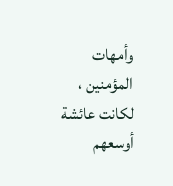وأمهات المؤمنين ،
لكانت عائشة أوسعهم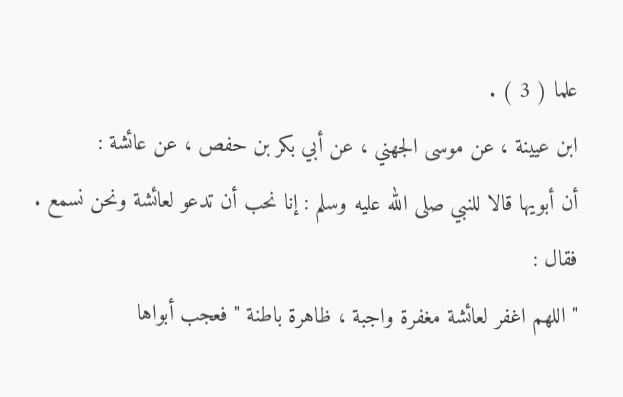علما ( 3 ) .
ابن عيينة ، عن موسى الجهني ، عن أبي بكر بن حفص ، عن عائشة :
أن أبويها قالا للنبي صلى الله عليه وسلم : إنا نحب أن تدعو لعائشة ونحن نسمع . فقال :
" اللهم اغفر لعائشة مغفرة واجبة ، ظاهرة باطنة " فعجب أبواها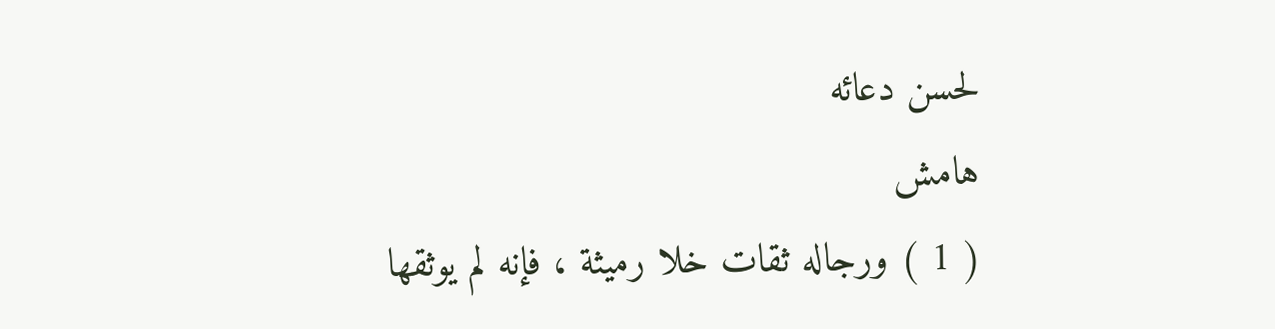لحسن دعائه
هامش
( 1 ) ورجاله ثقات خلا رميثة ، فإنه لم يوثقها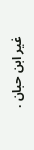غير ابن حبان .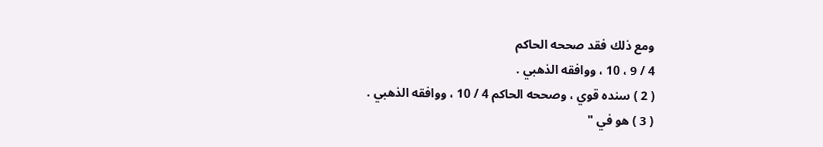ومع ذلك فقد صححه الحاكم
4 / 9 ، 10 ، ووافقه الذهبي .
( 2 ) سنده قوي ، وصححه الحاكم 4 / 10 ، ووافقه الذهبي .
( 3 ) هو في "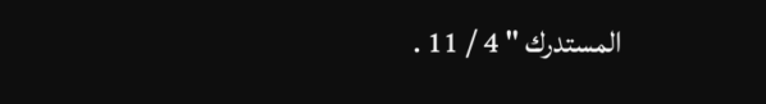المستدرك " 4 / 11 .